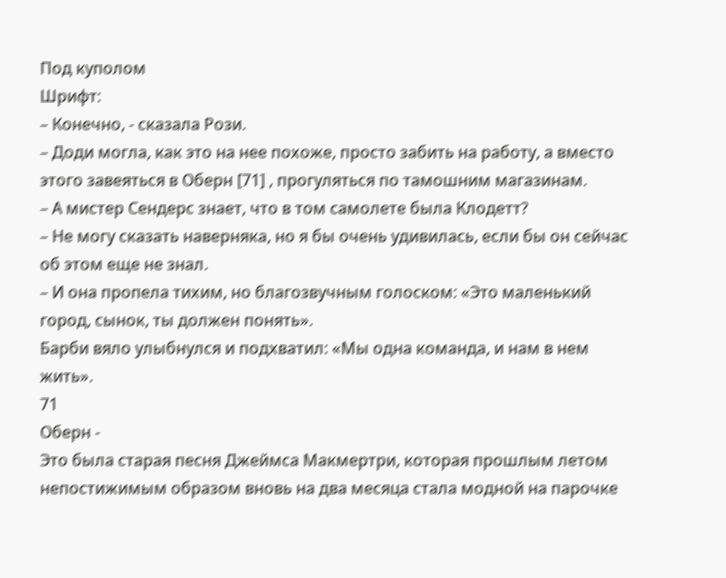Под куполом
Шрифт:
– Конечно, - сказала Рози.
– Доди могла, как это на нее похоже, просто забить на работу, а вместо этого завеяться в Оберн [71] , прогуляться по тамошним магазинам.
– А мистер Сендерс знает, что в том самолете была Клодетт?
– Не могу сказать наверняка, но я бы очень удивилась, если бы он сейчас об этом еще не знал.
– И она пропела тихим, но благозвучным голоском: «Это маленький город, сынок, ты должен понять».
Барби вяло улыбнулся и подхватил: «Мы одна команда, и нам в нем жить».
71
Оберн -
Это была старая песня Джеймса Макмертри, которая прошлым летом непостижимым образом вновь на два месяца стала модной на парочке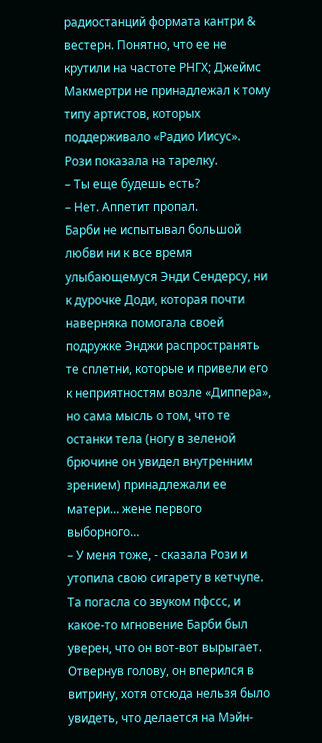радиостанций формата кантри & вестерн. Понятно, что ее не крутили на частоте РНГХ; Джеймс Макмертри не принадлежал к тому типу артистов, которых поддерживало «Радио Иисус».
Рози показала на тарелку.
– Ты еще будешь есть?
– Нет. Аппетит пропал.
Барби не испытывал большой любви ни к все время улыбающемуся Энди Сендерсу, ни к дурочке Доди, которая почти наверняка помогала своей подружке Энджи распространять те сплетни, которые и привели его к неприятностям возле «Диппера», но сама мысль о том, что те останки тела (ногу в зеленой брючине он увидел внутренним зрением) принадлежали ее матери… жене первого выборного…
– У меня тоже, - сказала Рози и утопила свою сигарету в кетчупе. Та погасла со звуком пфссс, и какое-то мгновение Барби был уверен, что он вот-вот вырыгает. Отвернув голову, он вперился в витрину, хотя отсюда нельзя было увидеть, что делается на Мэйн-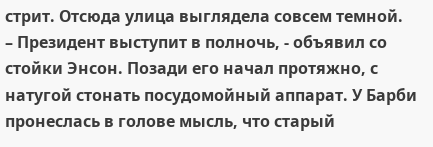стрит. Отсюда улица выглядела совсем темной.
– Президент выступит в полночь, - объявил со стойки Энсон. Позади его начал протяжно, с натугой стонать посудомойный аппарат. У Барби пронеслась в голове мысль, что старый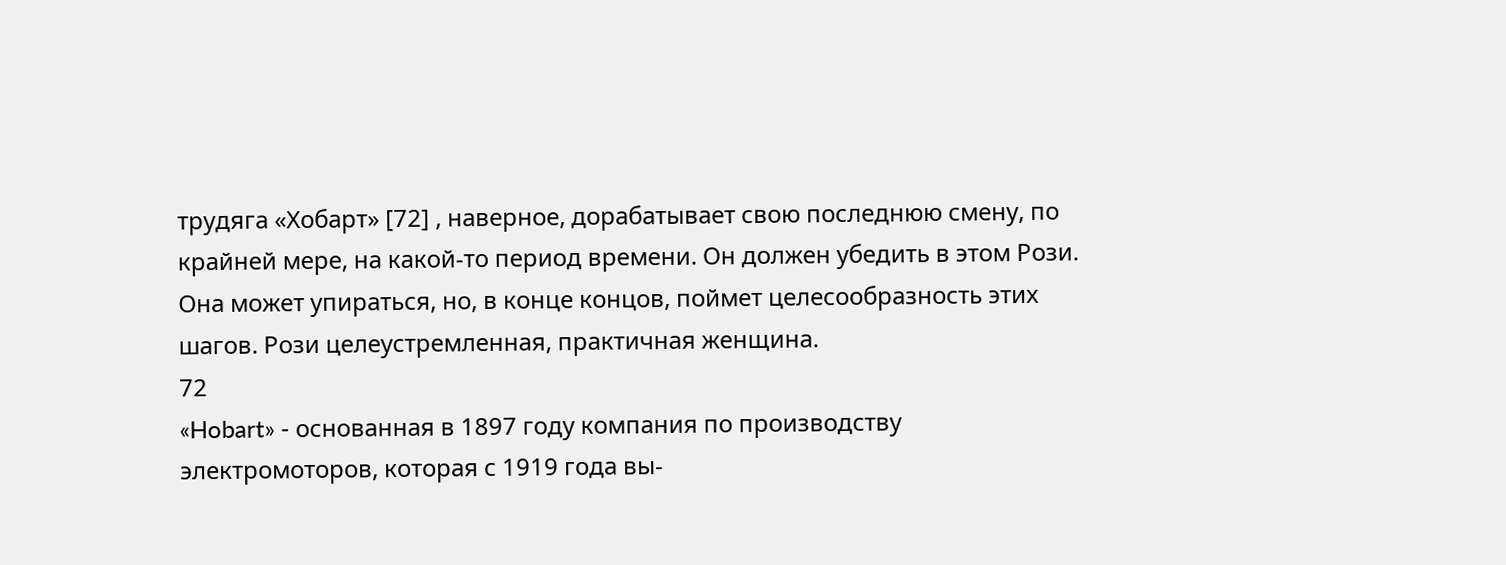трудяга «Хобарт» [72] , наверное, дорабатывает свою последнюю смену, по крайней мере, на какой-то период времени. Он должен убедить в этом Рози. Она может упираться, но, в конце концов, поймет целесообразность этих шагов. Рози целеустремленная, практичная женщина.
72
«Hobart» - основанная в 1897 году компания по производству электромоторов, которая с 1919 года вы-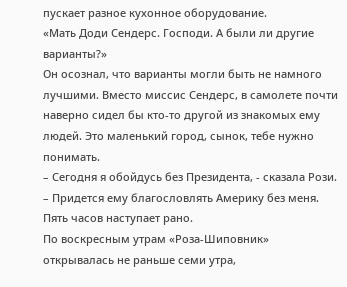пускает разное кухонное оборудование.
«Мать Доди Сендерс. Господи. А были ли другие варианты?»
Он осознал, что варианты могли быть не намного лучшими. Вместо миссис Сендерс, в самолете почти наверно сидел бы кто-то другой из знакомых ему людей. Это маленький город, сынок, тебе нужно понимать.
– Сегодня я обойдусь без Президента, - сказала Рози.
– Придется ему благословлять Америку без меня. Пять часов наступает рано.
По воскресным утрам «Роза-Шиповник» открывалась не раньше семи утра,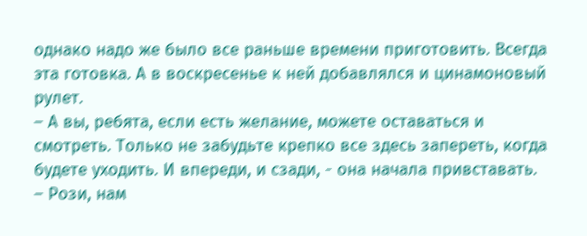однако надо же было все раньше времени приготовить. Всегда эта готовка. А в воскресенье к ней добавлялся и цинамоновый рулет.
– А вы, ребята, если есть желание, можете оставаться и смотреть. Только не забудьте крепко все здесь запереть, когда будете уходить. И впереди, и сзади, - она начала привставать.
– Рози, нам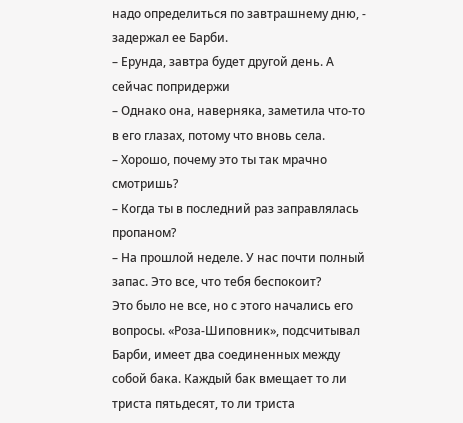надо определиться по завтрашнему дню, - задержал ее Барби.
– Ерунда, завтра будет другой день. А сейчас попридержи
– Однако она, наверняка, заметила что-то в его глазах, потому что вновь села.
– Хорошо, почему это ты так мрачно смотришь?
– Когда ты в последний раз заправлялась пропаном?
– На прошлой неделе. У нас почти полный запас. Это все, что тебя беспокоит?
Это было не все, но с этого начались его вопросы. «Роза-Шиповник», подсчитывал Барби, имеет два соединенных между собой бака. Каждый бак вмещает то ли триста пятьдесят, то ли триста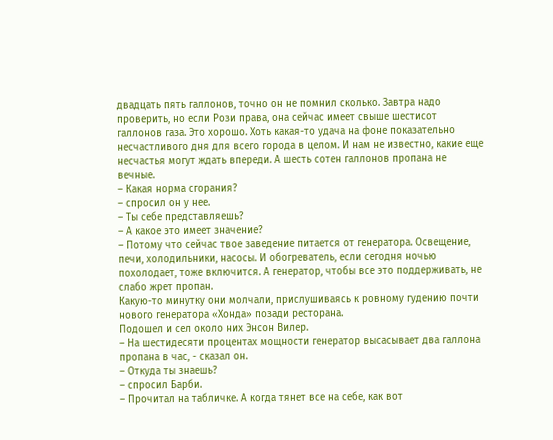двадцать пять галлонов, точно он не помнил сколько. Завтра надо проверить, но если Рози права, она сейчас имеет свыше шестисот галлонов газа. Это хорошо. Хоть какая-то удача на фоне показательно несчастливого дня для всего города в целом. И нам не известно, какие еще несчастья могут ждать впереди. А шесть сотен галлонов пропана не вечные.
– Какая норма сгорания?
– спросил он у нее.
– Ты себе представляешь?
– А какое это имеет значение?
– Потому что сейчас твое заведение питается от генератора. Освещение, печи, холодильники, насосы. И обогреватель, если сегодня ночью похолодает, тоже включится. А генератор, чтобы все это поддерживать, не слабо жрет пропан.
Какую-то минутку они молчали, прислушиваясь к ровному гудению почти нового генератора «Хонда» позади ресторана.
Подошел и сел около них Энсон Вилер.
– На шестидесяти процентах мощности генератор высасывает два галлона пропана в час, - сказал он.
– Откуда ты знаешь?
– спросил Барби.
– Прочитал на табличке. А когда тянет все на себе, как вот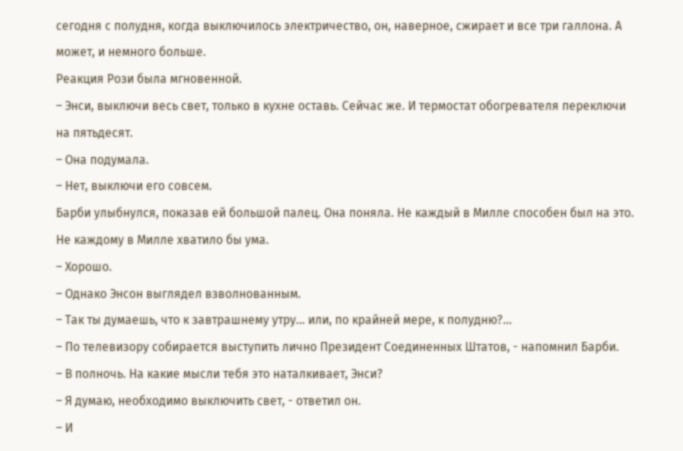сегодня с полудня, когда выключилось электричество, он, наверное, сжирает и все три галлона. А может, и немного больше.
Реакция Рози была мгновенной.
– Энси, выключи весь свет, только в кухне оставь. Сейчас же. И термостат обогревателя переключи на пятьдесят.
– Она подумала.
– Нет, выключи его совсем.
Барби улыбнулся, показав ей большой палец. Она поняла. Не каждый в Милле способен был на это. Не каждому в Милле хватило бы ума.
– Хорошо.
– Однако Энсон выглядел взволнованным.
– Так ты думаешь, что к завтрашнему утру… или, по крайней мере, к полудню?…
– По телевизору собирается выступить лично Президент Соединенных Штатов, - напомнил Барби.
– В полночь. На какие мысли тебя это наталкивает, Энси?
– Я думаю, необходимо выключить свет, - ответил он.
– И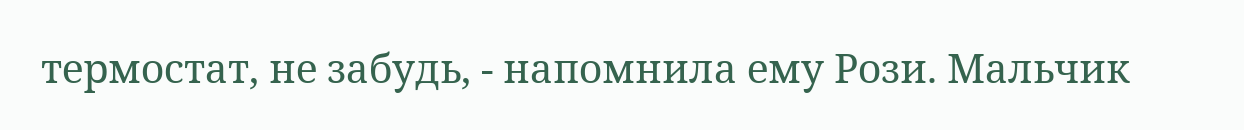термостат, не забудь, - напомнила ему Рози. Мальчик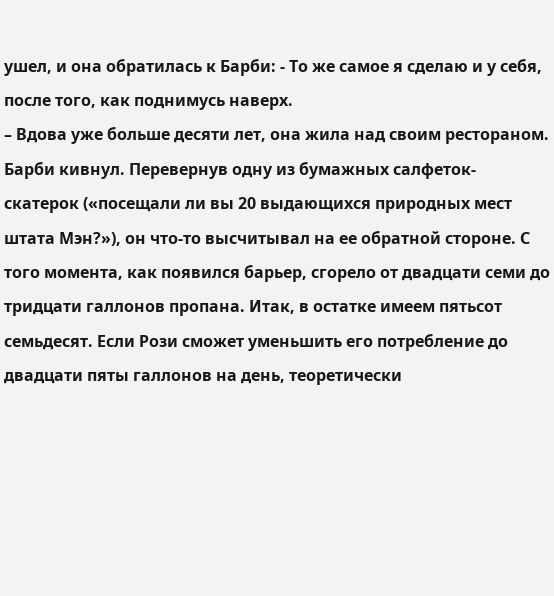ушел, и она обратилась к Барби: - То же самое я сделаю и у себя, после того, как поднимусь наверх.
– Вдова уже больше десяти лет, она жила над своим рестораном.
Барби кивнул. Перевернув одну из бумажных салфеток-скатерок («посещали ли вы 20 выдающихся природных мест штата Мэн?»), он что-то высчитывал на ее обратной стороне. С того момента, как появился барьер, сгорело от двадцати семи до тридцати галлонов пропана. Итак, в остатке имеем пятьсот семьдесят. Если Рози сможет уменьшить его потребление до двадцати пяты галлонов на день, теоретически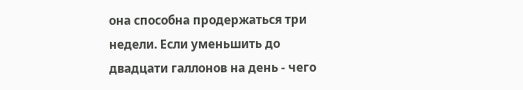она способна продержаться три недели. Если уменьшить до двадцати галлонов на день - чего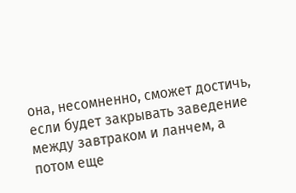она, несомненно, сможет достичь, если будет закрывать заведение между завтраком и ланчем, а потом еще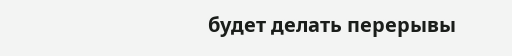будет делать перерывы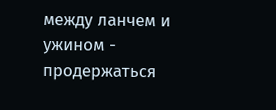между ланчем и ужином - продержаться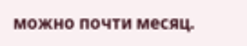можно почти месяц.